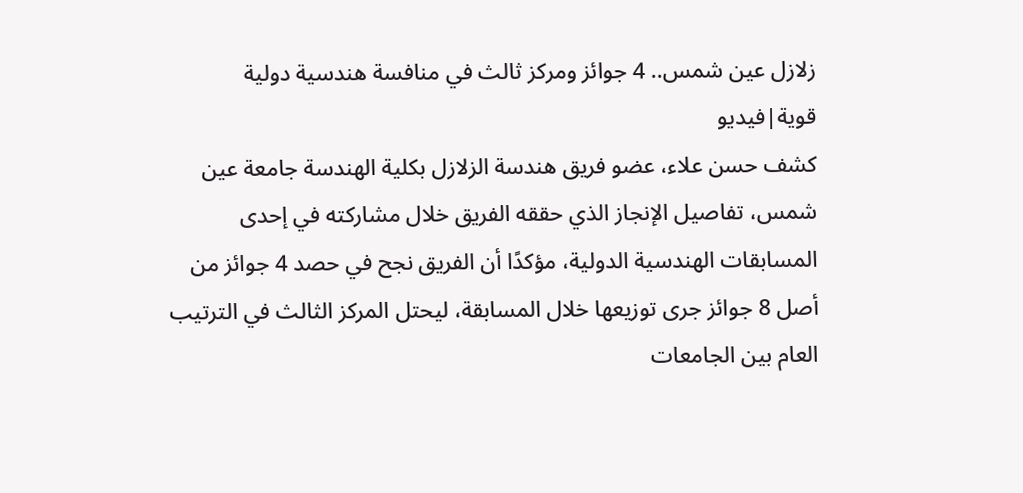زلازل عين شمس.. 4 جوائز ومركز ثالث في منافسة هندسية دولية قوية|فيديو
كشف حسن علاء، عضو فريق هندسة الزلازل بكلية الهندسة جامعة عين شمس، تفاصيل الإنجاز الذي حققه الفريق خلال مشاركته في إحدى المسابقات الهندسية الدولية، مؤكدًا أن الفريق نجح في حصد 4 جوائز من أصل 8 جوائز جرى توزيعها خلال المسابقة، ليحتل المركز الثالث في الترتيب العام بين الجامعات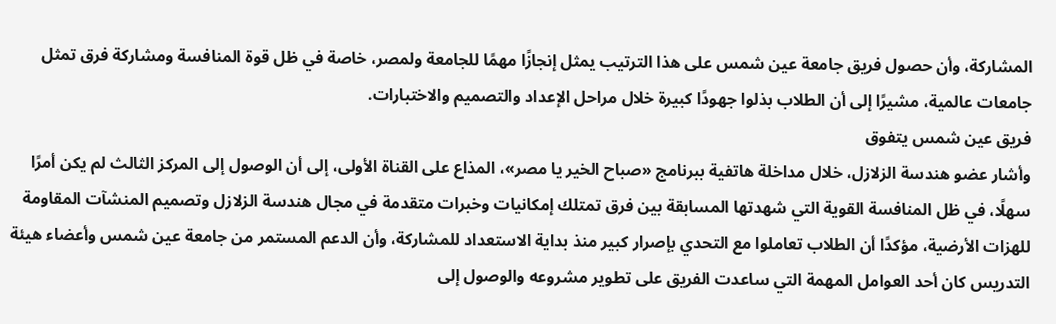المشاركة، وأن حصول فريق جامعة عين شمس على هذا الترتيب يمثل إنجازًا مهمًا للجامعة ولمصر، خاصة في ظل قوة المنافسة ومشاركة فرق تمثل جامعات عالمية، مشيرًا إلى أن الطلاب بذلوا جهودًا كبيرة خلال مراحل الإعداد والتصميم والاختبارات.
فريق عين شمس يتفوق
وأشار عضو هندسة الزلازل، خلال مداخلة هاتفية ببرنامج «صباح الخير يا مصر»، المذاع على القناة الأولى، إلى أن الوصول إلى المركز الثالث لم يكن أمرًا سهلًا، في ظل المنافسة القوية التي شهدتها المسابقة بين فرق تمتلك إمكانيات وخبرات متقدمة في مجال هندسة الزلازل وتصميم المنشآت المقاومة للهزات الأرضية، مؤكدًا أن الطلاب تعاملوا مع التحدي بإصرار كبير منذ بداية الاستعداد للمشاركة، وأن الدعم المستمر من جامعة عين شمس وأعضاء هيئة التدريس كان أحد العوامل المهمة التي ساعدت الفريق على تطوير مشروعه والوصول إلى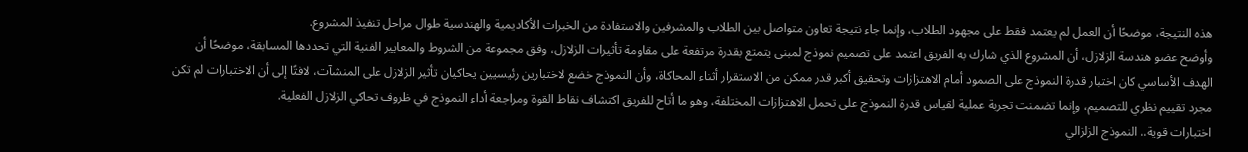هذه النتيجة، موضحًا أن العمل لم يعتمد فقط على مجهود الطلاب، وإنما جاء نتيجة تعاون متواصل بين الطلاب والمشرفين والاستفادة من الخبرات الأكاديمية والهندسية طوال مراحل تنفيذ المشروع.
وأوضح عضو هندسة الزلازل، أن المشروع الذي شارك به الفريق اعتمد على تصميم نموذج لمبنى يتمتع بقدرة مرتفعة على مقاومة تأثيرات الزلازل، وفق مجموعة من الشروط والمعايير الفنية التي تحددها المسابقة، موضحًا أن الهدف الأساسي كان اختبار قدرة النموذج على الصمود أمام الاهتزازات وتحقيق أكبر قدر ممكن من الاستقرار أثناء المحاكاة، وأن النموذج خضع لاختبارين رئيسيين يحاكيان تأثير الزلازل على المنشآت، لافتًا إلى أن الاختبارات لم تكن مجرد تقييم نظري للتصميم، وإنما تضمنت تجربة عملية لقياس قدرة النموذج على تحمل الاهتزازات المختلفة، وهو ما أتاح للفريق اكتشاف نقاط القوة ومراجعة أداء النموذج في ظروف تحاكي الزلازل الفعلية.
اختبارات قوية.. النموذج الزلزالي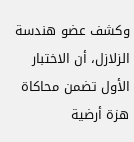وكشف عضو هندسة الزلازل، أن الاختبار الأول تضمن محاكاة هزة أرضية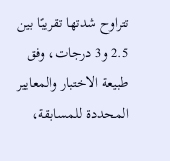تتراوح شدتها تقريبًا بين 2.5 و3 درجات، وفق طبيعة الاختبار والمعايير المحددة للمسابقة،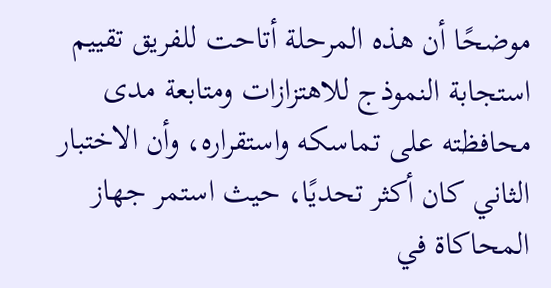موضحًا أن هذه المرحلة أتاحت للفريق تقييم استجابة النموذج للاهتزازات ومتابعة مدى محافظته على تماسكه واستقراره، وأن الاختبار الثاني كان أكثر تحديًا، حيث استمر جهاز المحاكاة في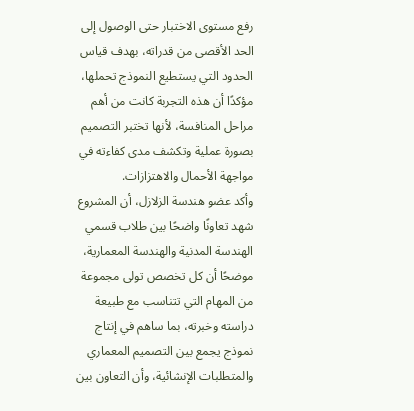رفع مستوى الاختبار حتى الوصول إلى الحد الأقصى من قدراته، بهدف قياس الحدود التي يستطيع النموذج تحملها، مؤكدًا أن هذه التجربة كانت من أهم مراحل المنافسة، لأنها تختبر التصميم بصورة عملية وتكشف مدى كفاءته في مواجهة الأحمال والاهتزازات.
وأكد عضو هندسة الزلازل، أن المشروع شهد تعاونًا واضحًا بين طلاب قسمي الهندسة المدنية والهندسة المعمارية، موضحًا أن كل تخصص تولى مجموعة من المهام التي تتناسب مع طبيعة دراسته وخبرته، بما ساهم في إنتاج نموذج يجمع بين التصميم المعماري والمتطلبات الإنشائية، وأن التعاون بين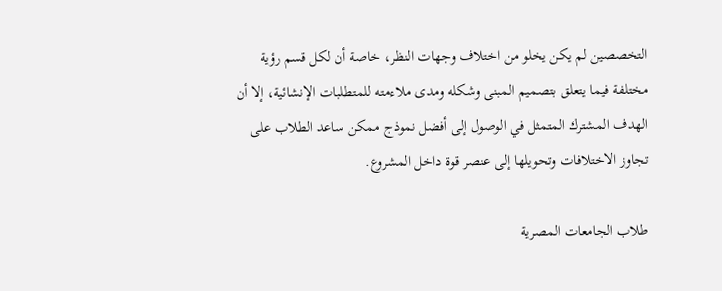التخصصين لم يكن يخلو من اختلاف وجهات النظر، خاصة أن لكل قسم رؤية مختلفة فيما يتعلق بتصميم المبنى وشكله ومدى ملاءمته للمتطلبات الإنشائية، إلا أن الهدف المشترك المتمثل في الوصول إلى أفضل نموذج ممكن ساعد الطلاب على تجاوز الاختلافات وتحويلها إلى عنصر قوة داخل المشروع.

طلاب الجامعات المصرية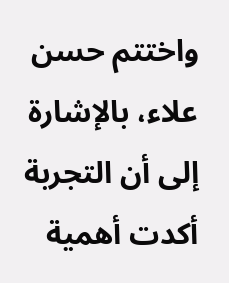واختتم حسن علاء، بالإشارة إلى أن التجربة أكدت أهمية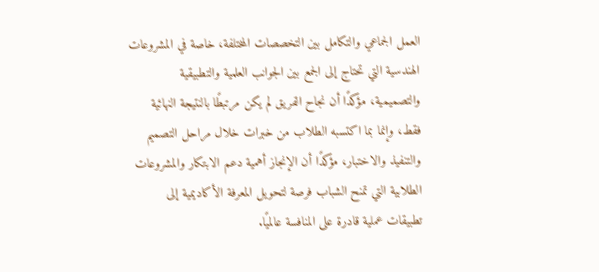العمل الجماعي والتكامل بين التخصصات المختلفة، خاصة في المشروعات الهندسية التي تحتاج إلى الجمع بين الجوانب العلمية والتطبيقية والتصميمية، مؤكدًا أن نجاح الفريق لم يكن مرتبطًا بالنتيجة النهائية فقط، وإنما بما اكتسبه الطلاب من خبرات خلال مراحل التصميم والتنفيذ والاختبار، مؤكدًا أن الإنجاز أهمية دعم الابتكار والمشروعات الطلابية التي تمنح الشباب فرصة لتحويل المعرفة الأكاديمية إلى تطبيقات عملية قادرة على المنافسة عالميًا.